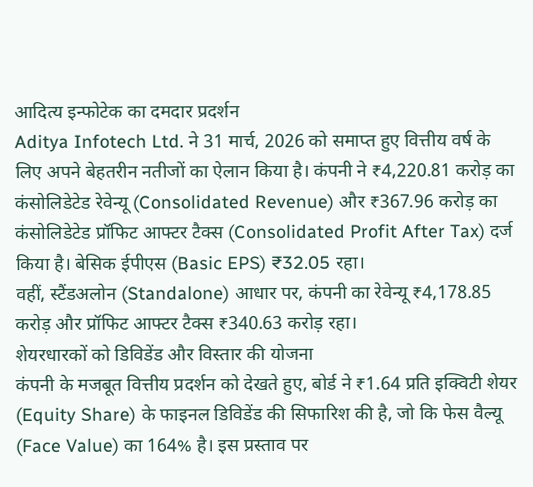आदित्य इन्फोटेक का दमदार प्रदर्शन
Aditya Infotech Ltd. ने 31 मार्च, 2026 को समाप्त हुए वित्तीय वर्ष के लिए अपने बेहतरीन नतीजों का ऐलान किया है। कंपनी ने ₹4,220.81 करोड़ का कंसोलिडेटेड रेवेन्यू (Consolidated Revenue) और ₹367.96 करोड़ का कंसोलिडेटेड प्रॉफिट आफ्टर टैक्स (Consolidated Profit After Tax) दर्ज किया है। बेसिक ईपीएस (Basic EPS) ₹32.05 रहा।
वहीं, स्टैंडअलोन (Standalone) आधार पर, कंपनी का रेवेन्यू ₹4,178.85 करोड़ और प्रॉफिट आफ्टर टैक्स ₹340.63 करोड़ रहा।
शेयरधारकों को डिविडेंड और विस्तार की योजना
कंपनी के मजबूत वित्तीय प्रदर्शन को देखते हुए, बोर्ड ने ₹1.64 प्रति इक्विटी शेयर (Equity Share) के फाइनल डिविडेंड की सिफारिश की है, जो कि फेस वैल्यू (Face Value) का 164% है। इस प्रस्ताव पर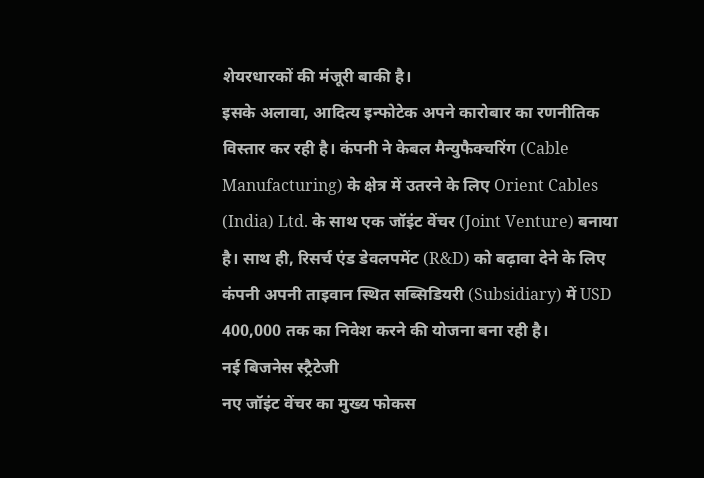शेयरधारकों की मंजूरी बाकी है।
इसके अलावा, आदित्य इन्फोटेक अपने कारोबार का रणनीतिक विस्तार कर रही है। कंपनी ने केबल मैन्युफैक्चरिंग (Cable Manufacturing) के क्षेत्र में उतरने के लिए Orient Cables (India) Ltd. के साथ एक जॉइंट वेंचर (Joint Venture) बनाया है। साथ ही, रिसर्च एंड डेवलपमेंट (R&D) को बढ़ावा देने के लिए कंपनी अपनी ताइवान स्थित सब्सिडियरी (Subsidiary) में USD 400,000 तक का निवेश करने की योजना बना रही है।
नई बिजनेस स्ट्रैटेजी
नए जॉइंट वेंचर का मुख्य फोकस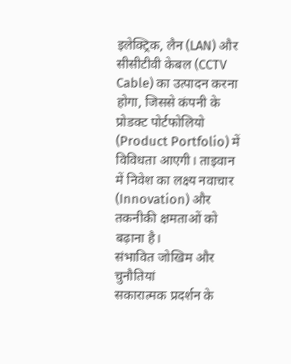इलेक्ट्रिक, लैन (LAN) और सीसीटीवी केबल (CCTV Cable) का उत्पादन करना होगा, जिससे कंपनी के प्रोडक्ट पोर्टफोलियो (Product Portfolio) में विविधता आएगी। ताइवान में निवेश का लक्ष्य नवाचार (Innovation) और तकनीकी क्षमताओं को बढ़ाना है।
संभावित जोखिम और चुनौतियां
सकारात्मक प्रदर्शन के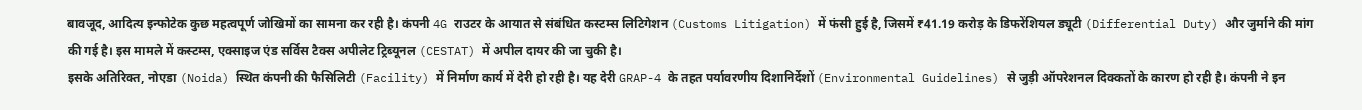बावजूद, आदित्य इन्फोटेक कुछ महत्वपूर्ण जोखिमों का सामना कर रही है। कंपनी 4G राउटर के आयात से संबंधित कस्टम्स लिटिगेशन (Customs Litigation) में फंसी हुई है, जिसमें ₹41.19 करोड़ के डिफरेंशियल ड्यूटी (Differential Duty) और जुर्माने की मांग की गई है। इस मामले में कस्टम्स, एक्साइज एंड सर्विस टैक्स अपीलेट ट्रिब्यूनल (CESTAT) में अपील दायर की जा चुकी है।
इसके अतिरिक्त, नोएडा (Noida) स्थित कंपनी की फैसिलिटी (Facility) में निर्माण कार्य में देरी हो रही है। यह देरी GRAP-4 के तहत पर्यावरणीय दिशानिर्देशों (Environmental Guidelines) से जुड़ी ऑपरेशनल दिक्कतों के कारण हो रही है। कंपनी ने इन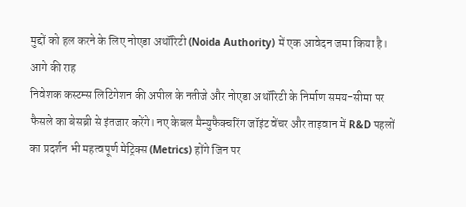मुद्दों को हल करने के लिए नोएडा अथॉरिटी (Noida Authority) में एक आवेदन जमा किया है।
आगे की राह
निवेशक कस्टम्स लिटिगेशन की अपील के नतीजे और नोएडा अथॉरिटी के निर्माण समय-सीमा पर फैसले का बेसब्री से इंतजार करेंगे। नए केबल मैन्युफैक्चरिंग जॉइंट वेंचर और ताइवान में R&D पहलों का प्रदर्शन भी महत्वपूर्ण मेट्रिक्स (Metrics) होंगे जिन पर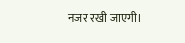नजर रखी जाएगी।